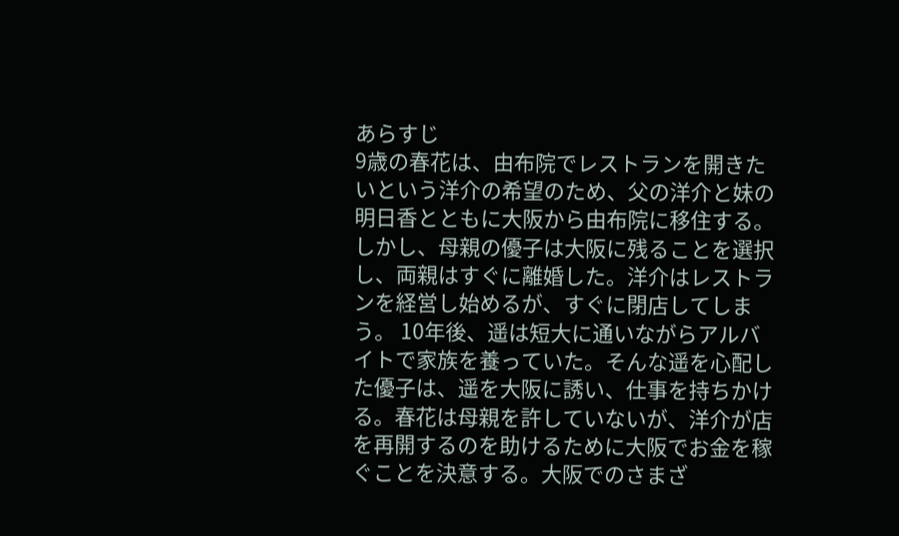あらすじ
9歳の春花は、由布院でレストランを開きたいという洋介の希望のため、父の洋介と妹の明日香とともに大阪から由布院に移住する。しかし、母親の優子は大阪に残ることを選択し、両親はすぐに離婚した。洋介はレストランを経営し始めるが、すぐに閉店してしまう。 10年後、遥は短大に通いながらアルバイトで家族を養っていた。そんな遥を心配した優子は、遥を大阪に誘い、仕事を持ちかける。春花は母親を許していないが、洋介が店を再開するのを助けるために大阪でお金を稼ぐことを決意する。大阪でのさまざ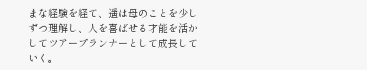まな経験を経て、遥は母のことを少しずつ理解し、人を喜ばせる才能を活かしてツアープランナーとして成長していく。